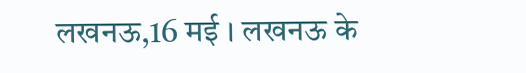लखनऊ,16 मई । लखनऊ के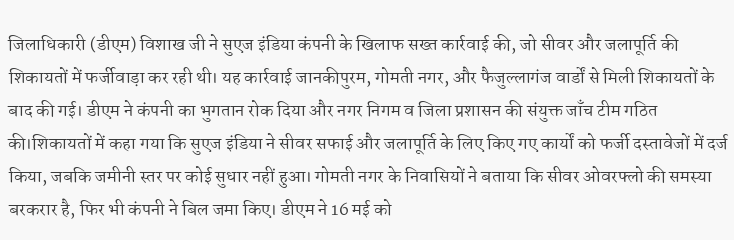जिलाधिकारी (डीएम) विशाख जी ने सुएज इंडिया कंपनी के खिलाफ सख्त कार्रवाई की, जो सीवर और जलापूर्ति की शिकायतों में फर्जीवाड़ा कर रही थी। यह कार्रवाई जानकीपुरम, गोमती नगर, और फैजुल्लागंज वार्डों से मिली शिकायतों के बाद की गई। डीएम ने कंपनी का भुगतान रोक दिया और नगर निगम व जिला प्रशासन की संयुक्त जाँच टीम गठित की।शिकायतों में कहा गया कि सुएज इंडिया ने सीवर सफाई और जलापूर्ति के लिए किए गए कार्यों को फर्जी दस्तावेजों में दर्ज किया, जबकि जमीनी स्तर पर कोई सुधार नहीं हुआ। गोमती नगर के निवासियों ने बताया कि सीवर ओवरफ्लो की समस्या बरकरार है, फिर भी कंपनी ने बिल जमा किए। डीएम ने 16 मई को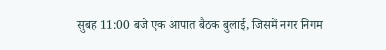सुबह 11:00 बजे एक आपात बैठक बुलाई, जिसमें नगर निगम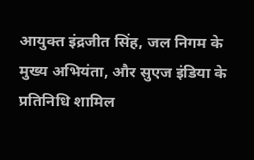आयुक्त इंद्रजीत सिंह, जल निगम के मुख्य अभियंता, और सुएज इंडिया के प्रतिनिधि शामिल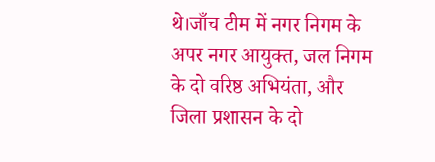थे।जाँच टीम में नगर निगम के अपर नगर आयुक्त, जल निगम के दो वरिष्ठ अभियंता, और जिला प्रशासन के दो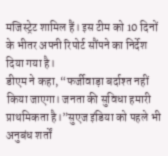मजिस्ट्रेट शामिल हैं। इस टीम को 10 दिनों के भीतर अपनी रिपोर्ट सौंपने का निर्देश दिया गया है।
डीएम ने कहा, “फर्जीवाड़ा बर्दाश्त नहीं किया जाएगा। जनता की सुविधा हमारी प्राथमिकता है।”सुएज इंडिया को पहले भी अनुबंध शर्तों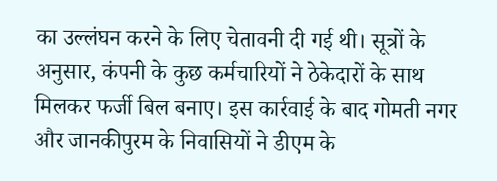का उल्लंघन करने के लिए चेतावनी दी गई थी। सूत्रों के अनुसार, कंपनी के कुछ कर्मचारियों ने ठेकेदारों के साथ मिलकर फर्जी बिल बनाए। इस कार्रवाई के बाद गोमती नगर और जानकीपुरम के निवासियों ने डीएम के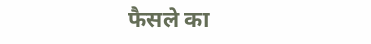फैसले का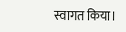स्वागत किया।